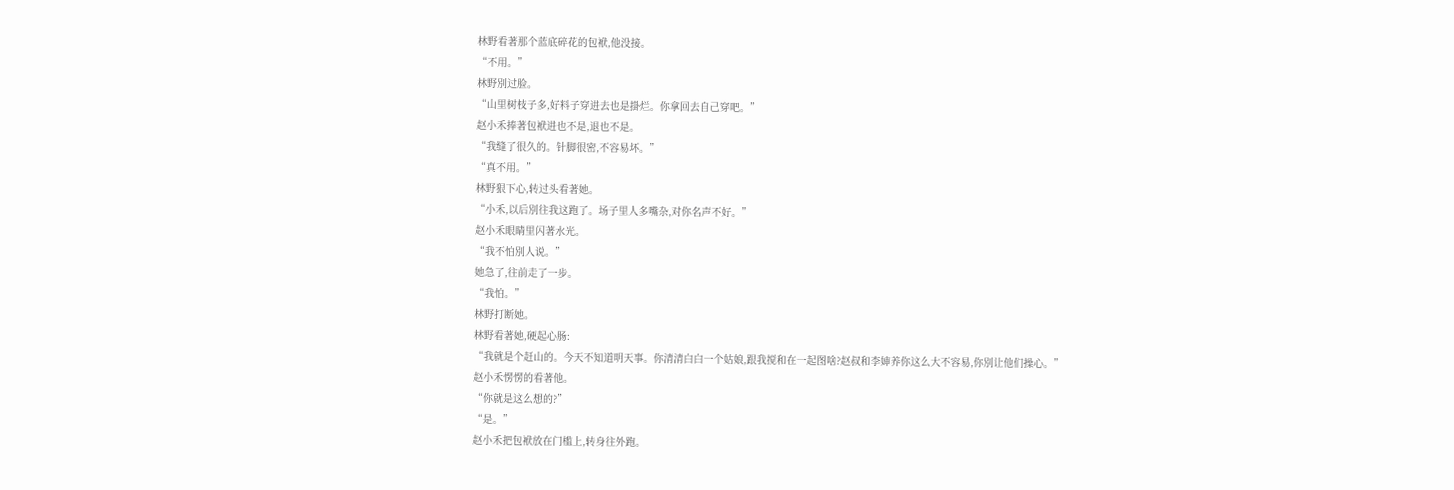林野看著那个蓝底碎花的包袱,他没接。
“不用。”
林野別过脸。
“山里树枝子多,好料子穿进去也是掛烂。你拿回去自己穿吧。”
赵小禾捧著包袱进也不是,退也不是。
“我缝了很久的。针脚很密,不容易坏。”
“真不用。”
林野狠下心,转过头看著她。
“小禾,以后別往我这跑了。场子里人多嘴杂,对你名声不好。”
赵小禾眼睛里闪著水光。
“我不怕別人说。”
她急了,往前走了一步。
“我怕。”
林野打断她。
林野看著她,硬起心肠:
“我就是个赶山的。今天不知道明天事。你清清白白一个姑娘,跟我搅和在一起图啥?赵叔和李婶养你这么大不容易,你別让他们操心。”
赵小禾愣愣的看著他。
“你就是这么想的?”
“是。”
赵小禾把包袱放在门槛上,转身往外跑。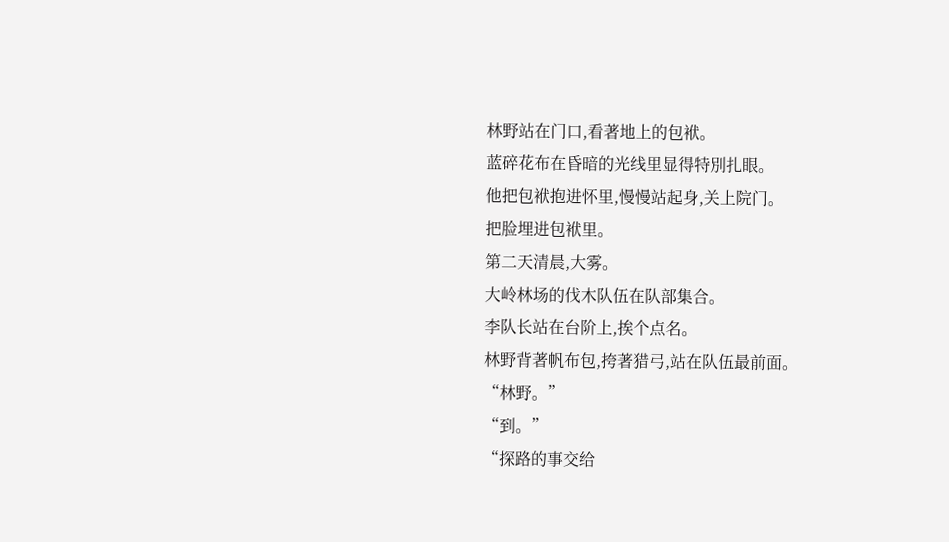林野站在门口,看著地上的包袱。
蓝碎花布在昏暗的光线里显得特別扎眼。
他把包袱抱进怀里,慢慢站起身,关上院门。
把脸埋进包袱里。
第二天清晨,大雾。
大岭林场的伐木队伍在队部集合。
李队长站在台阶上,挨个点名。
林野背著帆布包,挎著猎弓,站在队伍最前面。
“林野。”
“到。”
“探路的事交给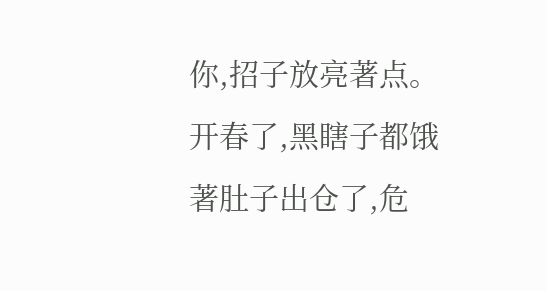你,招子放亮著点。开春了,黑瞎子都饿著肚子出仓了,危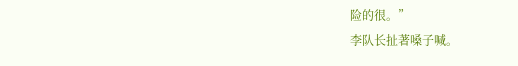险的很。”
李队长扯著嗓子喊。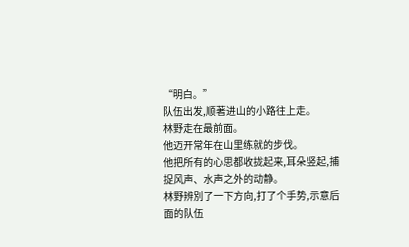“明白。”
队伍出发,顺著进山的小路往上走。
林野走在最前面。
他迈开常年在山里练就的步伐。
他把所有的心思都收拢起来,耳朵竖起,捕捉风声、水声之外的动静。
林野辨別了一下方向,打了个手势,示意后面的队伍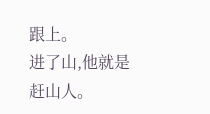跟上。
进了山,他就是赶山人。